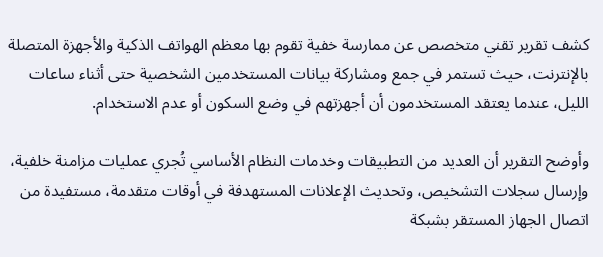كشف تقرير تقني متخصص عن ممارسة خفية تقوم بها معظم الهواتف الذكية والأجهزة المتصلة بالإنترنت، حيث تستمر في جمع ومشاركة بيانات المستخدمين الشخصية حتى أثناء ساعات الليل، عندما يعتقد المستخدمون أن أجهزتهم في وضع السكون أو عدم الاستخدام.

وأوضح التقرير أن العديد من التطبيقات وخدمات النظام الأساسي تُجري عمليات مزامنة خلفية، وإرسال سجلات التشخيص، وتحديث الإعلانات المستهدفة في أوقات متقدمة، مستفيدة من اتصال الجهاز المستقر بشبكة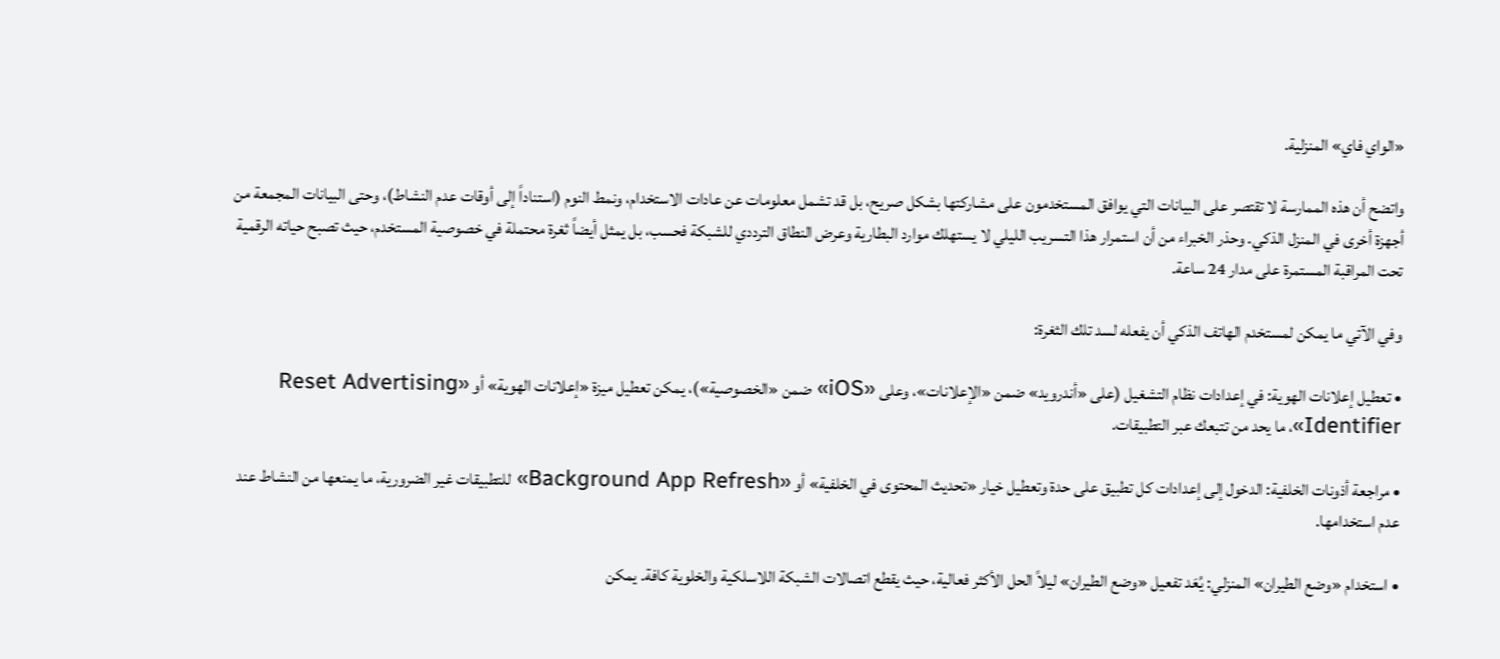«الواي فاي» المنزلية.

واتضح أن هذه الممارسة لا تقتصر على البيانات التي يوافق المستخدمون على مشاركتها بشكل صريح، بل قد تشمل معلومات عن عادات الاستخدام، ونمط النوم (استناداً إلى أوقات عدم النشاط)، وحتى البيانات المجمعة من أجهزة أخرى في المنزل الذكي. وحذر الخبراء من أن استمرار هذا التسريب الليلي لا يستهلك موارد البطارية وعرض النطاق الترددي للشبكة فحسب، بل يمثل أيضاً ثغرة محتملة في خصوصية المستخدم، حيث تصبح حياته الرقمية تحت المراقبة المستمرة على مدار 24 ساعة.

وفي الآتي ما يمكن لمستخدم الهاتف الذكي أن يفعله لسد تلك الثغرة:

• تعطيل إعلانات الهوية: في إعدادات نظام التشغيل (على «أندرويد» ضمن «الإعلانات»، وعلى «iOS» ضمن «الخصوصية»)، يمكن تعطيل ميزة «إعلانات الهوية» أو «Reset Advertising Identifier»، ما يحد من تتبعك عبر التطبيقات.

• مراجعة أذونات الخلفية: الدخول إلى إعدادات كل تطبيق على حدة وتعطيل خيار «تحديث المحتوى في الخلفية» أو «Background App Refresh» للتطبيقات غير الضرورية، ما يمنعها من النشاط عند عدم استخدامها.

• استخدام «وضع الطيران» المنزلي: يُعَد تفعيل «وضع الطيران» ليلاً الحل الأكثر فعالية، حيث يقطع اتصالات الشبكة اللاسلكية والخلوية كافة. يمكن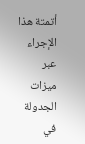أتمتة هذا الإجراء عبر ميزات الجدولة في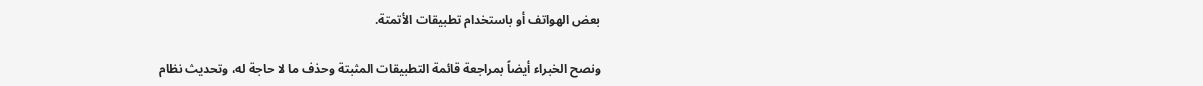بعض الهواتف أو باستخدام تطبيقات الأتمتة.

ونصح الخبراء أيضاً بمراجعة قائمة التطبيقات المثبتة وحذف ما لا حاجة له، وتحديث نظام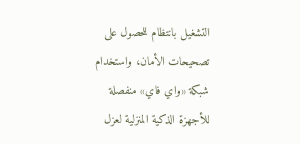التشغيل بانتظام للحصول على تصحيحات الأمان، واستخدام شبكة «واي فاي» منفصلة للأجهزة الذكية المنزلية لعزل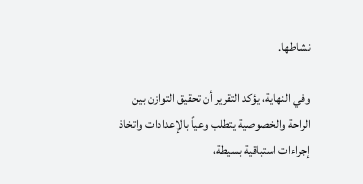نشاطها.

وفي النهاية، يؤكد التقرير أن تحقيق التوازن بين الراحة والخصوصية يتطلب وعياً بالإعدادات واتخاذ إجراءات استباقية بسيطة،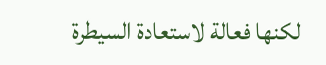لكنها فعالة لاستعادة السيطرة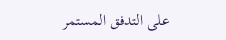على التدفق المستمر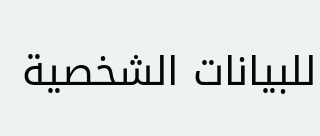للبيانات الشخصية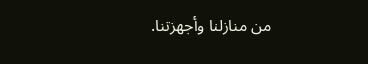من منازلنا وأجهزتنا.